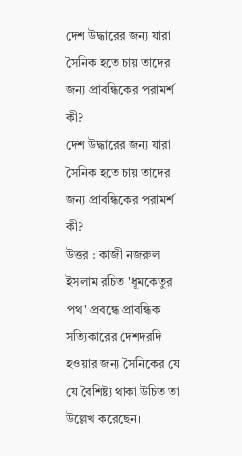দেশ উদ্ধারের জন্য যারা সৈনিক হতে চায় তাদের জন্য প্রাবন্ধিকের পরামর্শ কী?
দেশ উদ্ধারের জন্য যারা সৈনিক হতে চায় তাদের জন্য প্রাবন্ধিকের পরামর্শ কী?
উত্তর : কাজী নজরুল ইসলাম রচিত 'ধূমকেতুর পথ' প্রবন্ধে প্রাবন্ধিক সত্যিকারের দেশদরদি হওয়ার জন্য সৈনিকের যে যে বৈশিষ্ট্য থাকা উচিত তা উল্লেখ করেছেন।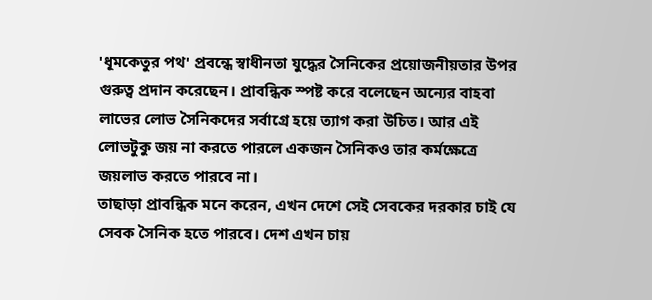'ধূমকেতুর পথ' প্রবন্ধে স্বাধীনতা যুদ্ধের সৈনিকের প্রয়োজনীয়তার উপর গুরুত্ব প্রদান করেছেন। প্রাবন্ধিক স্পষ্ট করে বলেছেন অন্যের বাহবা লাভের লোভ সৈনিকদের সর্বাগ্রে হয়ে ত্যাগ করা উচিত। আর এই লোভটুকু জয় না করতে পারলে একজন সৈনিকও তার কর্মক্ষেত্রে জয়লাভ করতে পারবে না।
তাছাড়া প্রাবন্ধিক মনে করেন, এখন দেশে সেই সেবকের দরকার চাই যে সেবক সৈনিক হতে পারবে। দেশ এখন চায়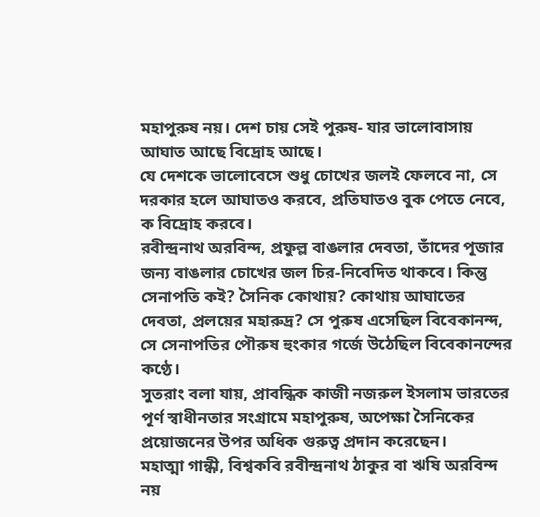মহাপুরুষ নয়। দেশ চায় সেই পুরুষ- যার ভালোবাসায় আঘাত আছে বিদ্রোহ আছে।
যে দেশকে ভালোবেসে শুধু চোখের জলই ফেলবে না, সে দরকার হলে আঘাতও করবে, প্রতিঘাতও বুক পেতে নেবে, ক বিদ্রোহ করবে।
রবীন্দ্রনাথ অরবিন্দ, প্রফুল্ল বাঙলার দেবতা, তাঁদের পূজার জন্য বাঙলার চোখের জল চির-নিবেদিত থাকবে। কিন্তু সেনাপতি কই? সৈনিক কোথায়? কোথায় আঘাতের দেবতা, প্রলয়ের মহারুদ্র? সে পুরুষ এসেছিল বিবেকানন্দ, সে সেনাপতির পৌরুষ হুংকার গর্জে উঠেছিল বিবেকানন্দের কণ্ঠে।
সুতরাং বলা যায়, প্রাবন্ধিক কাজী নজরুল ইসলাম ভারতের পূর্ণ স্বাধীনতার সংগ্রামে মহাপুরুষ, অপেক্ষা সৈনিকের প্রয়োজনের উপর অধিক গুরুত্ব প্রদান করেছেন।
মহাত্মা গান্ধী, বিশ্বকবি রবীন্দ্রনাথ ঠাকুর বা ঋষি অরবিন্দ নয়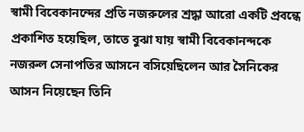স্বামী বিবেকানন্দের প্রতি নজরুলের শ্রদ্ধা আরো একটি প্রবন্ধে প্রকাশিত হয়েছিল, তাতে বুঝা যায় স্বামী বিবেকানন্দকে নজরুল সেনাপতির আসনে বসিয়েছিলেন আর সৈনিকের আসন নিয়েছেন তিনি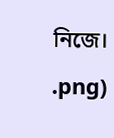নিজে।
.png)